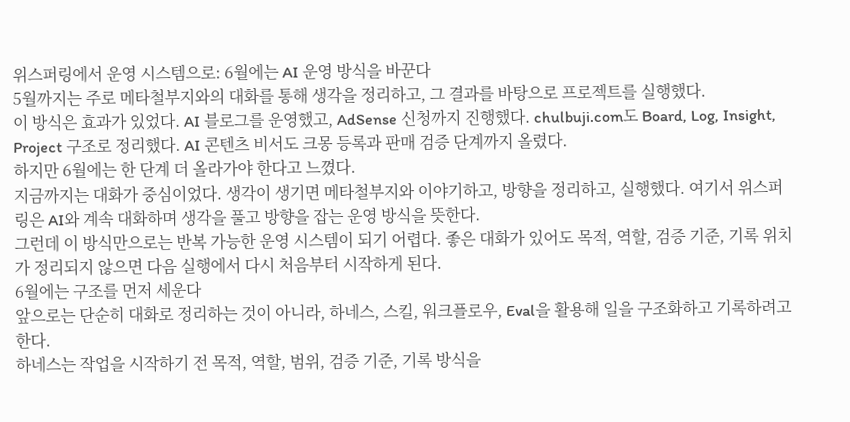위스퍼링에서 운영 시스템으로: 6월에는 AI 운영 방식을 바꾼다
5월까지는 주로 메타철부지와의 대화를 통해 생각을 정리하고, 그 결과를 바탕으로 프로젝트를 실행했다.
이 방식은 효과가 있었다. AI 블로그를 운영했고, AdSense 신청까지 진행했다. chulbuji.com도 Board, Log, Insight, Project 구조로 정리했다. AI 콘텐츠 비서도 크몽 등록과 판매 검증 단계까지 올렸다.
하지만 6월에는 한 단계 더 올라가야 한다고 느꼈다.
지금까지는 대화가 중심이었다. 생각이 생기면 메타철부지와 이야기하고, 방향을 정리하고, 실행했다. 여기서 위스퍼링은 AI와 계속 대화하며 생각을 풀고 방향을 잡는 운영 방식을 뜻한다.
그런데 이 방식만으로는 반복 가능한 운영 시스템이 되기 어렵다. 좋은 대화가 있어도 목적, 역할, 검증 기준, 기록 위치가 정리되지 않으면 다음 실행에서 다시 처음부터 시작하게 된다.
6월에는 구조를 먼저 세운다
앞으로는 단순히 대화로 정리하는 것이 아니라, 하네스, 스킬, 워크플로우, Eval을 활용해 일을 구조화하고 기록하려고 한다.
하네스는 작업을 시작하기 전 목적, 역할, 범위, 검증 기준, 기록 방식을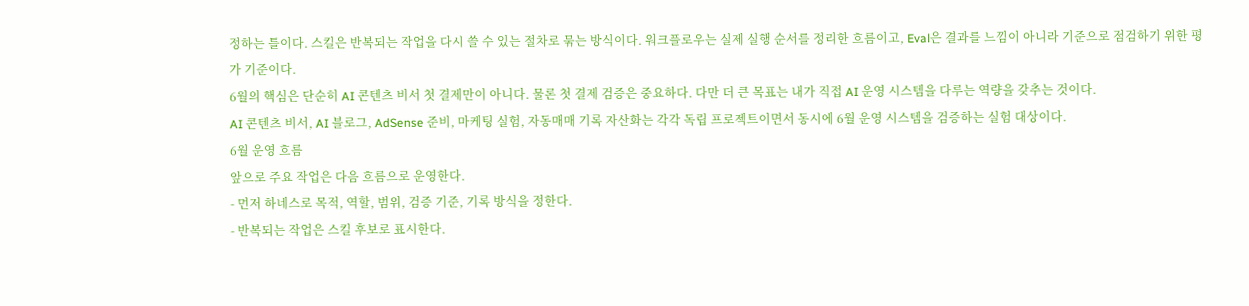정하는 틀이다. 스킬은 반복되는 작업을 다시 쓸 수 있는 절차로 묶는 방식이다. 워크플로우는 실제 실행 순서를 정리한 흐름이고, Eval은 결과를 느낌이 아니라 기준으로 점검하기 위한 평가 기준이다.
6월의 핵심은 단순히 AI 콘텐츠 비서 첫 결제만이 아니다. 물론 첫 결제 검증은 중요하다. 다만 더 큰 목표는 내가 직접 AI 운영 시스템을 다루는 역량을 갖추는 것이다.
AI 콘텐츠 비서, AI 블로그, AdSense 준비, 마케팅 실험, 자동매매 기록 자산화는 각각 독립 프로젝트이면서 동시에 6월 운영 시스템을 검증하는 실험 대상이다.
6월 운영 흐름
앞으로 주요 작업은 다음 흐름으로 운영한다.
- 먼저 하네스로 목적, 역할, 범위, 검증 기준, 기록 방식을 정한다.
- 반복되는 작업은 스킬 후보로 표시한다.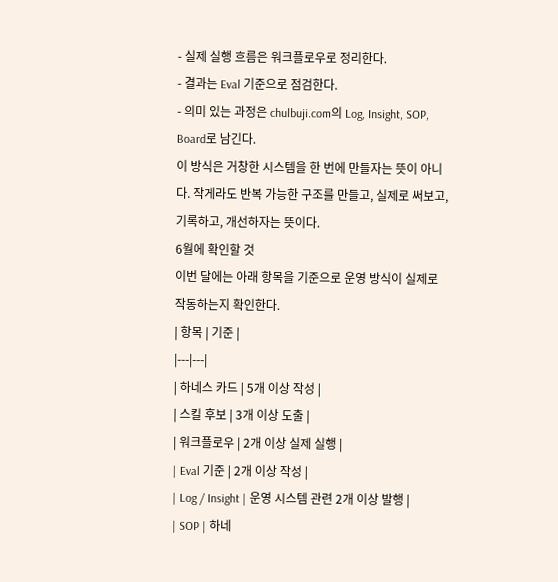- 실제 실행 흐름은 워크플로우로 정리한다.
- 결과는 Eval 기준으로 점검한다.
- 의미 있는 과정은 chulbuji.com의 Log, Insight, SOP, Board로 남긴다.
이 방식은 거창한 시스템을 한 번에 만들자는 뜻이 아니다. 작게라도 반복 가능한 구조를 만들고, 실제로 써보고, 기록하고, 개선하자는 뜻이다.
6월에 확인할 것
이번 달에는 아래 항목을 기준으로 운영 방식이 실제로 작동하는지 확인한다.
| 항목 | 기준 |
|---|---|
| 하네스 카드 | 5개 이상 작성 |
| 스킬 후보 | 3개 이상 도출 |
| 워크플로우 | 2개 이상 실제 실행 |
| Eval 기준 | 2개 이상 작성 |
| Log / Insight | 운영 시스템 관련 2개 이상 발행 |
| SOP | 하네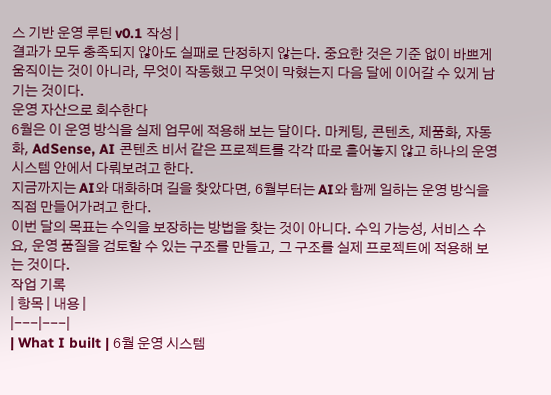스 기반 운영 루틴 v0.1 작성 |
결과가 모두 충족되지 않아도 실패로 단정하지 않는다. 중요한 것은 기준 없이 바쁘게 움직이는 것이 아니라, 무엇이 작동했고 무엇이 막혔는지 다음 달에 이어갈 수 있게 남기는 것이다.
운영 자산으로 회수한다
6월은 이 운영 방식을 실제 업무에 적용해 보는 달이다. 마케팅, 콘텐츠, 제품화, 자동화, AdSense, AI 콘텐츠 비서 같은 프로젝트를 각각 따로 흩어놓지 않고 하나의 운영 시스템 안에서 다뤄보려고 한다.
지금까지는 AI와 대화하며 길을 찾았다면, 6월부터는 AI와 함께 일하는 운영 방식을 직접 만들어가려고 한다.
이번 달의 목표는 수익을 보장하는 방법을 찾는 것이 아니다. 수익 가능성, 서비스 수요, 운영 품질을 검토할 수 있는 구조를 만들고, 그 구조를 실제 프로젝트에 적용해 보는 것이다.
작업 기록
| 항목 | 내용 |
|---|---|
| What I built | 6월 운영 시스템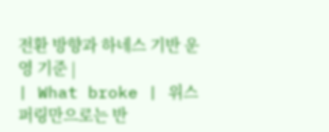전환 방향과 하네스 기반 운영 기준 |
| What broke | 위스퍼링만으로는 반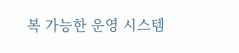복 가능한 운영 시스템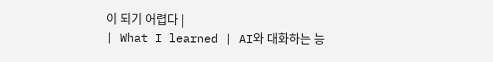이 되기 어렵다 |
| What I learned | AI와 대화하는 능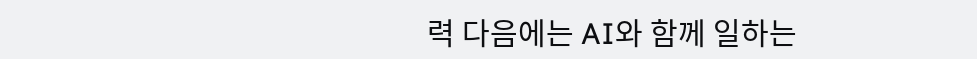력 다음에는 AI와 함께 일하는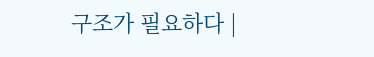구조가 필요하다 |